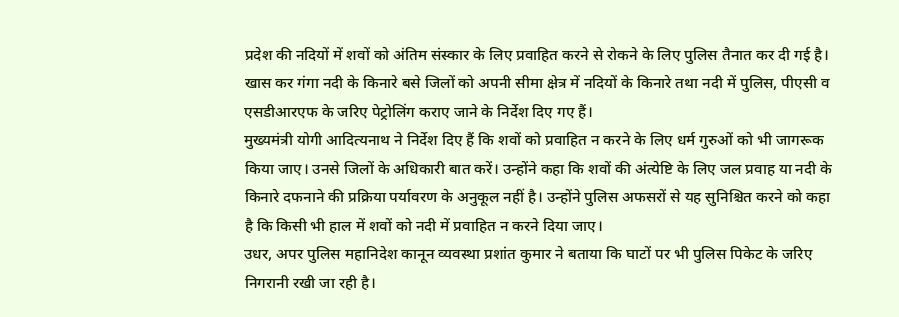प्रदेश की नदियों में शवों को अंतिम संस्कार के लिए प्रवाहित करने से रोकने के लिए पुलिस तैनात कर दी गई है। खास कर गंगा नदी के किनारे बसे जिलों को अपनी सीमा क्षेत्र में नदियों के किनारे तथा नदी में पुलिस, पीएसी व एसडीआरएफ के जरिए पेट्रोलिंग कराए जाने के निर्देश दिए गए हैं।
मुख्यमंत्री योगी आदित्यनाथ ने निर्देश दिए हैं कि शवों को प्रवाहित न करने के लिए धर्म गुरुओं को भी जागरूक किया जाए। उनसे जिलों के अधिकारी बात करें। उन्होंने कहा कि शवों की अंत्येष्टि के लिए जल प्रवाह या नदी के किनारे दफनाने की प्रक्रिया पर्यावरण के अनुकूल नहीं है। उन्होंने पुलिस अफसरों से यह सुनिश्चित करने को कहा है कि किसी भी हाल में शवों को नदी में प्रवाहित न करने दिया जाए।
उधर, अपर पुलिस महानिदेश कानून व्यवस्था प्रशांत कुमार ने बताया कि घाटों पर भी पुलिस पिकेट के जरिए निगरानी रखी जा रही है।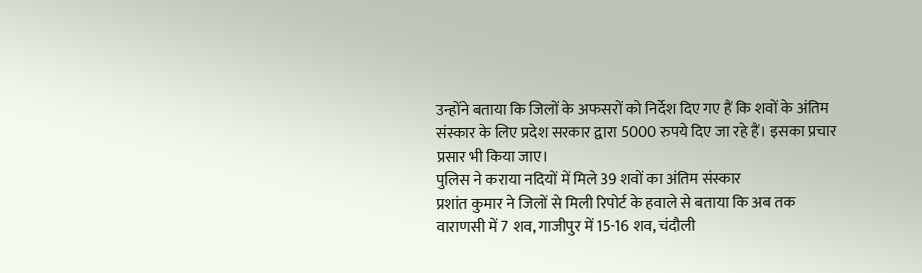उन्होंने बताया कि जिलों के अफसरों को निर्देश दिए गए हैं कि शवों के अंतिम संस्कार के लिए प्रदेश सरकार द्वारा 5000 रुपये दिए जा रहे हैं। इसका प्रचार प्रसार भी किया जाए।
पुलिस ने कराया नदियों में मिले 39 शवों का अंतिम संस्कार
प्रशांत कुमार ने जिलों से मिली रिपोर्ट के हवाले से बताया कि अब तक वाराणसी में 7 शव, गाजीपुर में 15-16 शव, चंदौली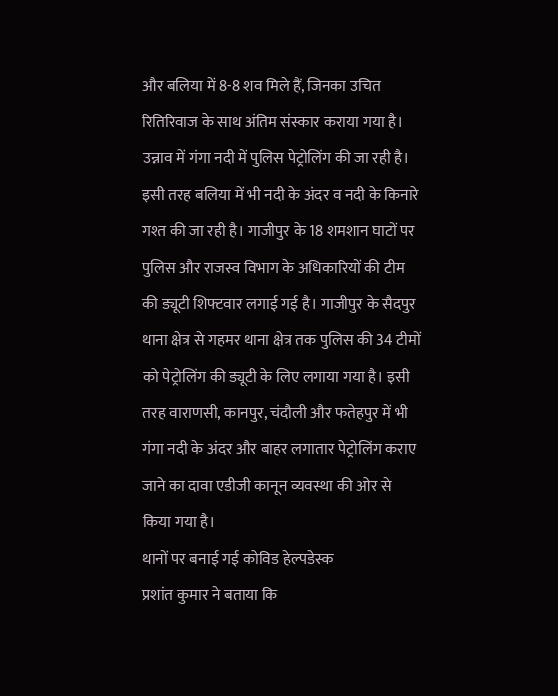और बलिया में 8-8 शव मिले हैं, जिनका उचित रितिरिवाज के साथ अंतिम संस्कार कराया गया है। उन्नाव में गंगा नदी में पुलिस पेट्रोलिंग की जा रही है। इसी तरह बलिया में भी नदी के अंदर व नदी के किनारे गश्त की जा रही है। गाजीपुर के 18 शमशान घाटों पर पुलिस और राजस्व विभाग के अधिकारियों की टीम की ड्यूटी शिफ्टवार लगाई गई है। गाजीपुर के सैदपुर थाना क्षेत्र से गहमर थाना क्षेत्र तक पुलिस की 34 टीमों को पेट्रोलिंग की ड्यूटी के लिए लगाया गया है। इसी तरह वाराणसी, कानपुर, चंदौली और फतेहपुर में भी गंगा नदी के अंदर और बाहर लगातार पेट्रोलिंग कराए जाने का दावा एडीजी कानून व्यवस्था की ओर से किया गया है।
थानों पर बनाई गई कोविड हेल्पडेस्क
प्रशांत कुमार ने बताया कि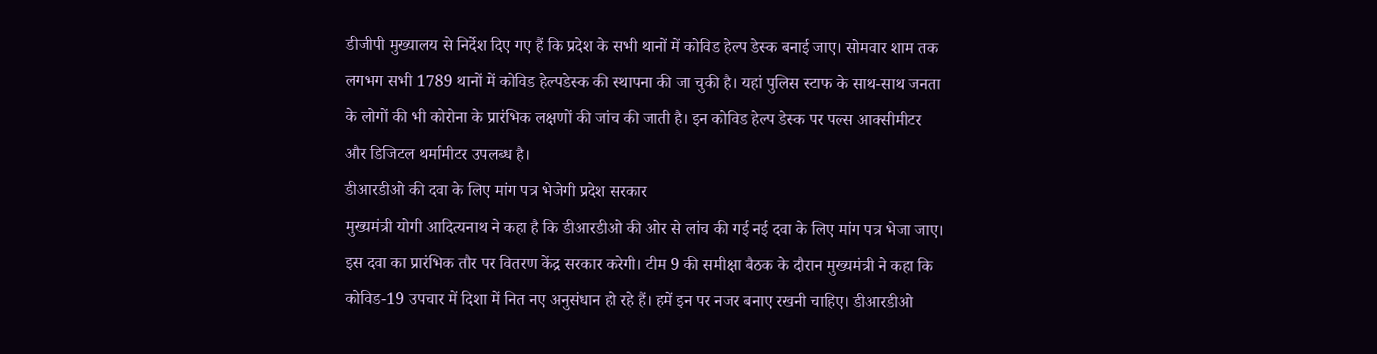डीजीपी मुख्यालय से निर्देश दिए गए हैं कि प्रदेश के सभी थानों में कोविड हेल्प डेस्क बनाई जाए। सोमवार शाम तक लगभग सभी 1789 थानों में कोविड हेल्पडेस्क की स्थापना की जा चुकी है। यहां पुलिस स्टाफ के साथ-साथ जनता के लोगों की भी कोरोना के प्रारंभिक लक्षणों की जांच की जाती है। इन कोविड हेल्प डेस्क पर पल्स आक्सीमीटर और डिजिटल थर्मामीटर उपलब्ध है।
डीआरडीओ की दवा के लिए मांग पत्र भेजेगी प्रदेश सरकार
मुख्यमंत्री योगी आदित्यनाथ ने कहा है कि डीआरडीओ की ओर से लांच की गई नई दवा के लिए मांग पत्र भेजा जाए। इस दवा का प्रारंभिक तौर पर वितरण केंद्र सरकार करेगी। टीम 9 की समीक्षा बैठक के दौरान मुख्यमंत्री ने कहा कि कोविड-19 उपचार में दिशा में नित नए अनुसंधान हो रहे हैं। हमें इन पर नजर बनाए रखनी चाहिए। डीआरडीओ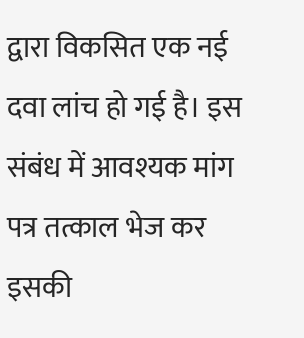द्वारा विकसित एक नई दवा लांच हो गई है। इस संबंध में आवश्यक मांग पत्र तत्काल भेज कर इसकी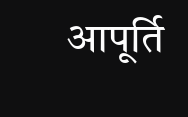आपूर्ति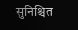सुनिश्चित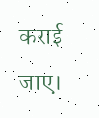कराई जाए।